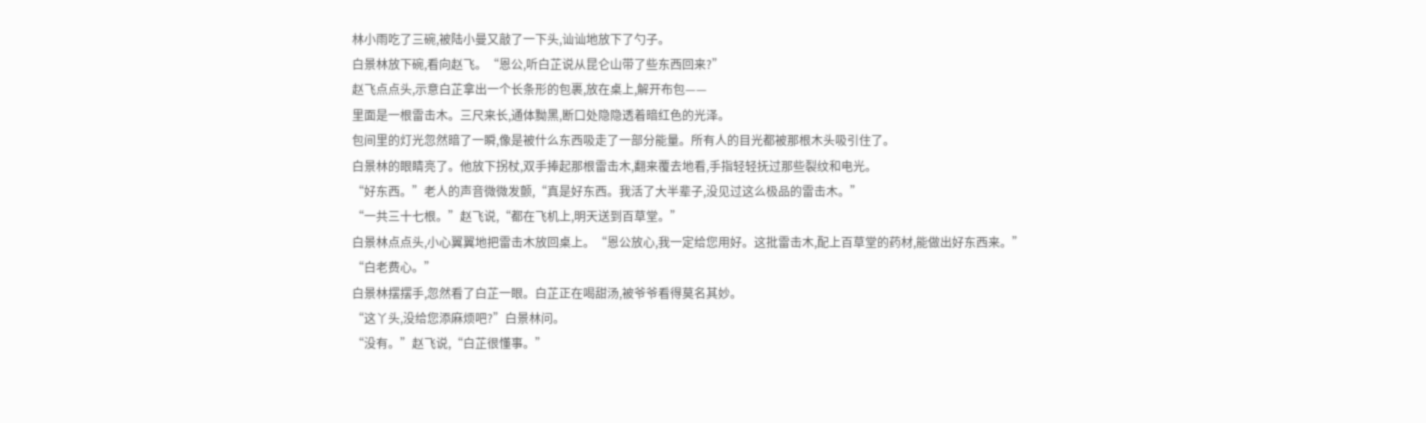林小雨吃了三碗,被陆小曼又敲了一下头,讪讪地放下了勺子。
白景林放下碗,看向赵飞。“恩公,听白芷说从昆仑山带了些东西回来?”
赵飞点点头,示意白芷拿出一个长条形的包裹,放在桌上,解开布包——
里面是一根雷击木。三尺来长,通体黝黑,断口处隐隐透着暗红色的光泽。
包间里的灯光忽然暗了一瞬,像是被什么东西吸走了一部分能量。所有人的目光都被那根木头吸引住了。
白景林的眼睛亮了。他放下拐杖,双手捧起那根雷击木,翻来覆去地看,手指轻轻抚过那些裂纹和电光。
“好东西。”老人的声音微微发颤,“真是好东西。我活了大半辈子,没见过这么极品的雷击木。”
“一共三十七根。”赵飞说,“都在飞机上,明天送到百草堂。”
白景林点点头,小心翼翼地把雷击木放回桌上。“恩公放心,我一定给您用好。这批雷击木,配上百草堂的药材,能做出好东西来。”
“白老费心。”
白景林摆摆手,忽然看了白芷一眼。白芷正在喝甜汤,被爷爷看得莫名其妙。
“这丫头,没给您添麻烦吧?”白景林问。
“没有。”赵飞说,“白芷很懂事。”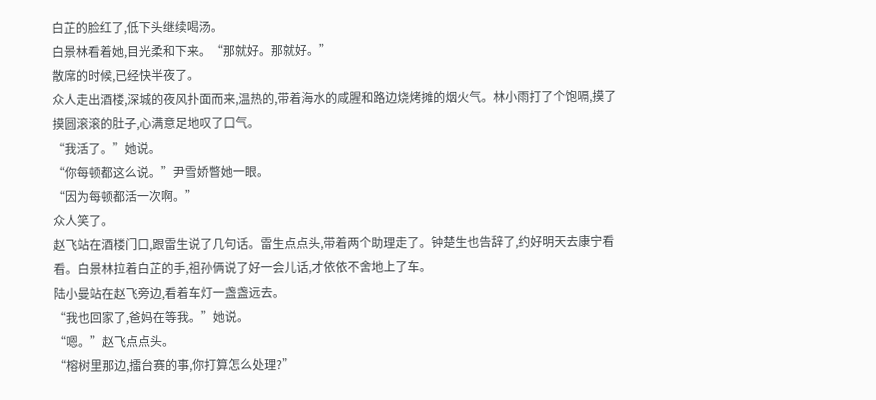白芷的脸红了,低下头继续喝汤。
白景林看着她,目光柔和下来。“那就好。那就好。”
散席的时候,已经快半夜了。
众人走出酒楼,深城的夜风扑面而来,温热的,带着海水的咸腥和路边烧烤摊的烟火气。林小雨打了个饱嗝,摸了摸圆滚滚的肚子,心满意足地叹了口气。
“我活了。”她说。
“你每顿都这么说。”尹雪娇瞥她一眼。
“因为每顿都活一次啊。”
众人笑了。
赵飞站在酒楼门口,跟雷生说了几句话。雷生点点头,带着两个助理走了。钟楚生也告辞了,约好明天去康宁看看。白景林拉着白芷的手,祖孙俩说了好一会儿话,才依依不舍地上了车。
陆小曼站在赵飞旁边,看着车灯一盏盏远去。
“我也回家了,爸妈在等我。”她说。
“嗯。”赵飞点点头。
“榕树里那边,擂台赛的事,你打算怎么处理?”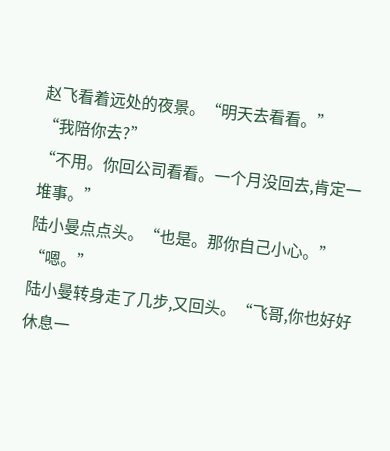赵飞看着远处的夜景。“明天去看看。”
“我陪你去?”
“不用。你回公司看看。一个月没回去,肯定一堆事。”
陆小曼点点头。“也是。那你自己小心。”
“嗯。”
陆小曼转身走了几步,又回头。“飞哥,你也好好休息一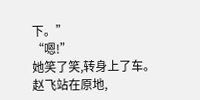下。”
“嗯!”
她笑了笑,转身上了车。
赵飞站在原地,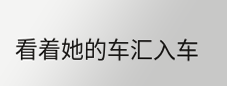看着她的车汇入车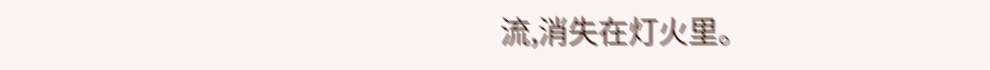流,消失在灯火里。